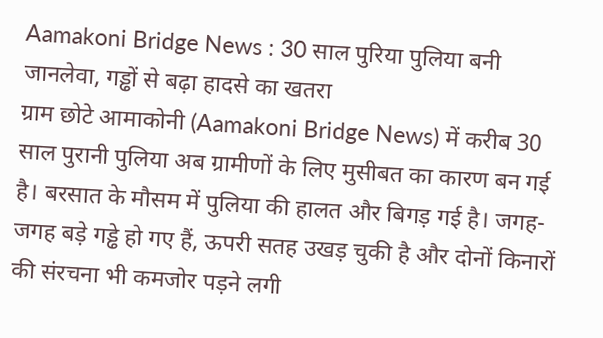Aamakoni Bridge News : 30 साल पुरिया पुलिया बनी जानलेवा, गड्ढों से बढ़ा हादसे का खतरा
ग्राम छोटे आमाकोनी (Aamakoni Bridge News) में करीब 30 साल पुरानी पुलिया अब ग्रामीणों के लिए मुसीबत का कारण बन गई है। बरसात के मौसम में पुलिया की हालत और बिगड़ गई है। जगह-जगह बड़े गड्ढे हो गए हैं, ऊपरी सतह उखड़ चुकी है और दोनों किनारों की संरचना भी कमजोर पड़ने लगी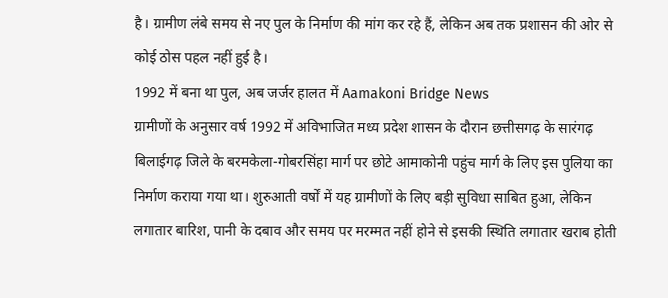है। ग्रामीण लंबे समय से नए पुल के निर्माण की मांग कर रहे हैं, लेकिन अब तक प्रशासन की ओर से कोई ठोस पहल नहीं हुई है।
1992 में बना था पुल, अब जर्जर हालत में Aamakoni Bridge News
ग्रामीणों के अनुसार वर्ष 1992 में अविभाजित मध्य प्रदेश शासन के दौरान छत्तीसगढ़ के सारंगढ़ बिलाईगढ़ जिले के बरमकेला-गोबरसिंहा मार्ग पर छोटे आमाकोनी पहुंच मार्ग के लिए इस पुलिया का निर्माण कराया गया था। शुरुआती वर्षों में यह ग्रामीणों के लिए बड़ी सुविधा साबित हुआ, लेकिन लगातार बारिश, पानी के दबाव और समय पर मरम्मत नहीं होने से इसकी स्थिति लगातार खराब होती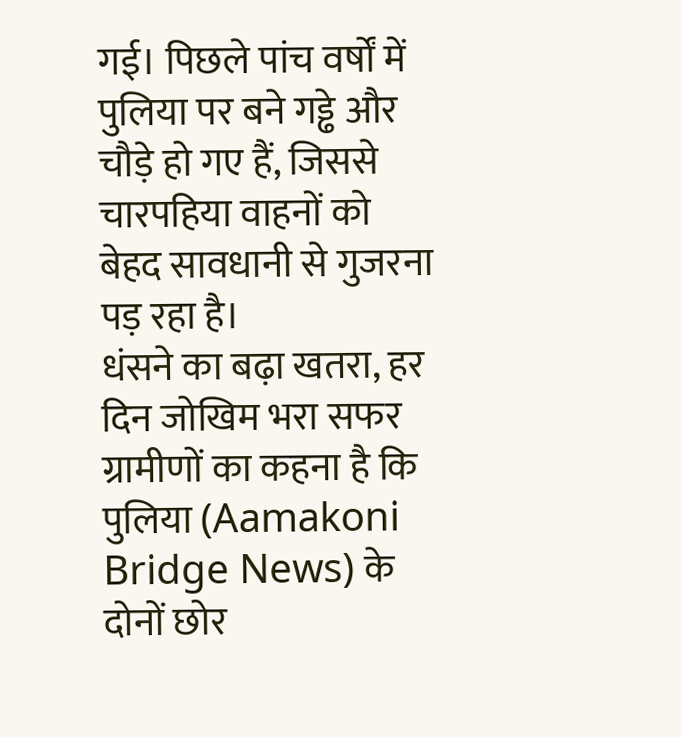गई। पिछले पांच वर्षों में पुलिया पर बने गड्ढे और चौड़े हो गए हैं, जिससे चारपहिया वाहनों को बेहद सावधानी से गुजरना पड़ रहा है।
धंसने का बढ़ा खतरा, हर दिन जोखिम भरा सफर
ग्रामीणों का कहना है कि पुलिया (Aamakoni Bridge News) के दोनों छोर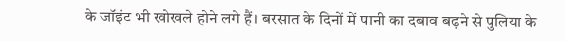के जॉइंट भी खोखले होने लगे हैं। बरसात के दिनों में पानी का दबाव बढ़ने से पुलिया के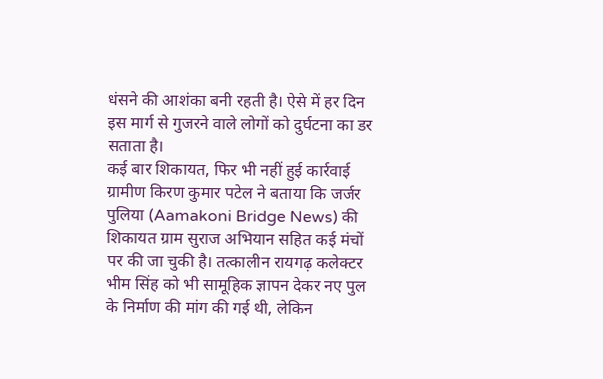धंसने की आशंका बनी रहती है। ऐसे में हर दिन इस मार्ग से गुजरने वाले लोगों को दुर्घटना का डर सताता है।
कई बार शिकायत, फिर भी नहीं हुई कार्रवाई
ग्रामीण किरण कुमार पटेल ने बताया कि जर्जर पुलिया (Aamakoni Bridge News) की शिकायत ग्राम सुराज अभियान सहित कई मंचों पर की जा चुकी है। तत्कालीन रायगढ़ कलेक्टर भीम सिंह को भी सामूहिक ज्ञापन देकर नए पुल के निर्माण की मांग की गई थी, लेकिन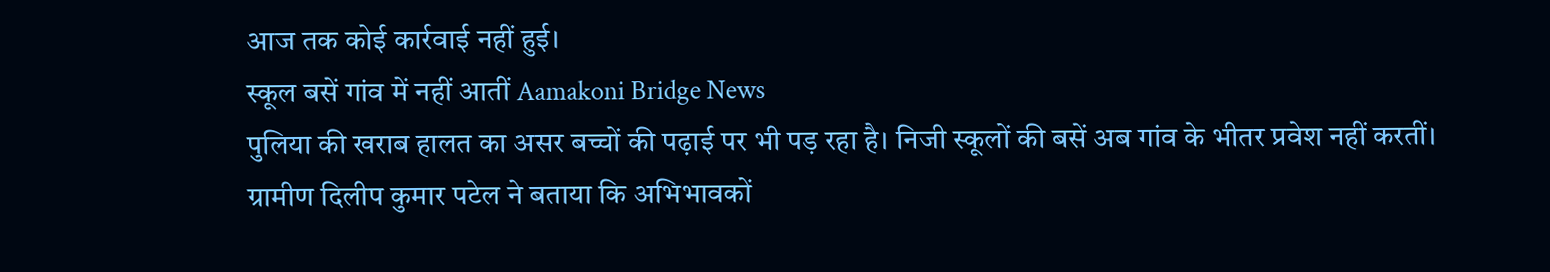आज तक कोई कार्रवाई नहीं हुई।
स्कूल बसें गांव में नहीं आतीं Aamakoni Bridge News
पुलिया की खराब हालत का असर बच्चों की पढ़ाई पर भी पड़ रहा है। निजी स्कूलों की बसें अब गांव के भीतर प्रवेश नहीं करतीं। ग्रामीण दिलीप कुमार पटेल ने बताया कि अभिभावकों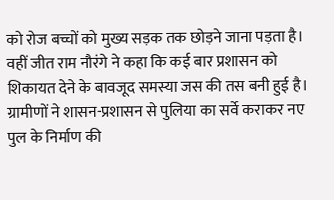को रोज बच्चों को मुख्य सड़क तक छोड़ने जाना पड़ता है। वहीं जीत राम नौरंगे ने कहा कि कई बार प्रशासन को शिकायत देने के बावजूद समस्या जस की तस बनी हुई है।
ग्रामीणों ने शासन-प्रशासन से पुलिया का सर्वे कराकर नए पुल के निर्माण की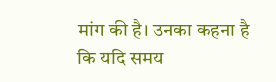मांग की है। उनका कहना है कि यदि समय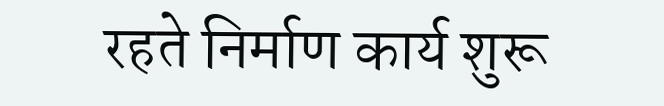रहते निर्माण कार्य शुरू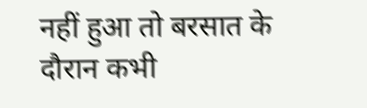नहीं हुआ तो बरसात के दौरान कभी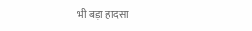भी बड़ा हादसा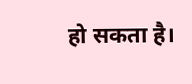हो सकता है।